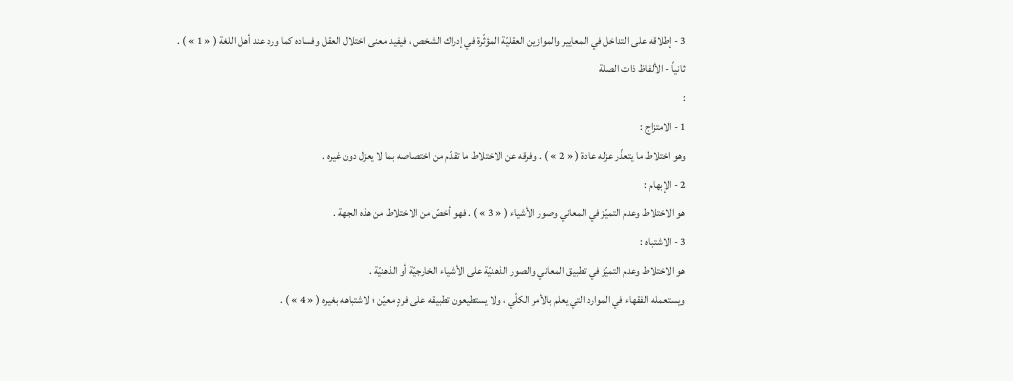3 - إطلاقه على التداخل في المعايير والموازين العقليّة المؤثّرة في إدراك الشخص ، فيفيد معنى اختلال العقل وفساده كما ورد عند أهل اللغة ( « 1 » ) .
ثانياً - الألفاظ ذات الصلة
:
1 - الامتزاج :
وهو اختلاط ما يتعذّر عزله عادة ( « 2 » ) . وفرقه عن الاختلاط ما تقدّم من اختصاصه بما لا يعزل دون غيره .
2 - الإبهام :
هو الاختلاط وعدم التميّز في المعاني وصور الأشياء ( « 3 » ) . فهو أخصّ من الاختلاط من هذه الجهة .
3 - الاشتباه :
هو الاختلاط وعدم التميّز في تطبيق المعاني والصور الذهنيّة على الأشياء الخارجيّة أو الذهنيّة .
ويستعمله الفقهاء في الموارد التي يعلم بالأمر الكلّي ، ولا يستطيعون تطبيقه على فردٍ معيّن ؛ لاشتباهه بغيره ( « 4 » ) .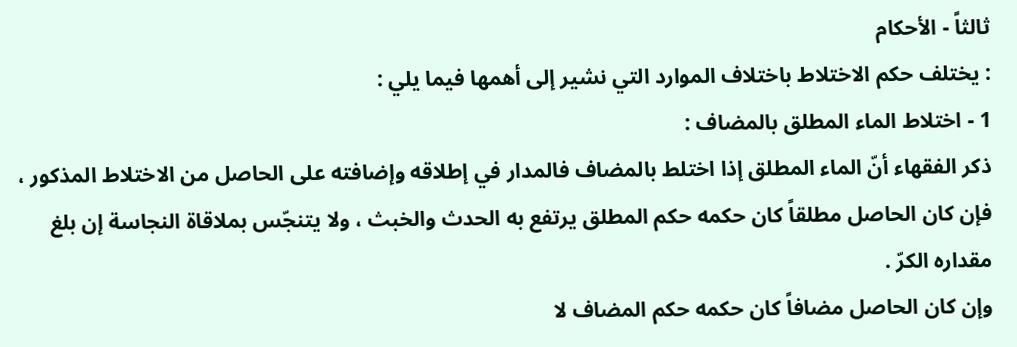ثالثاً - الأحكام
: يختلف حكم الاختلاط باختلاف الموارد التي نشير إلى أهمها فيما يلي :
1 - اختلاط الماء المطلق بالمضاف :
ذكر الفقهاء أنّ الماء المطلق إذا اختلط بالمضاف فالمدار في إطلاقه وإضافته على الحاصل من الاختلاط المذكور ، فإن كان الحاصل مطلقاً كان حكمه حكم المطلق يرتفع به الحدث والخبث ، ولا يتنجّس بملاقاة النجاسة إن بلغ مقداره الكرّ .
وإن كان الحاصل مضافاً كان حكمه حكم المضاف لا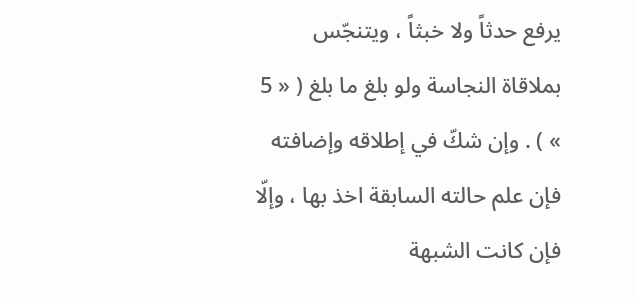يرفع حدثاً ولا خبثاً ، ويتنجّس بملاقاة النجاسة ولو بلغ ما بلغ ( « 5 » ) . وإن شكّ في إطلاقه وإضافته فإن علم حالته السابقة اخذ بها ، وإلّا فإن كانت الشبهة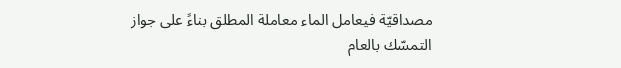مصداقيّة فيعامل الماء معاملة المطلق بناءً على جواز التمسّك بالعام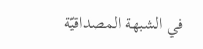في الشبهة المصداقيّة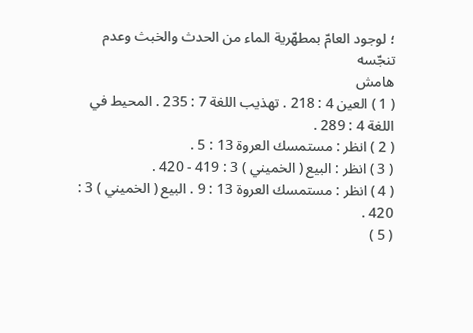؛ لوجود العامّ بمطهّرية الماء من الحدث والخبث وعدم تنجّسه
هامش
( 1 ) العين 4 : 218 . تهذيب اللغة 7 : 235 . المحيط في اللغة 4 : 289 .
( 2 ) انظر : مستمسك العروة 13 : 5 .
( 3 ) انظر : البيع ( الخميني ) 3 : 419 - 420 .
( 4 ) انظر : مستمسك العروة 13 : 9 . البيع ( الخميني ) 3 : 420 .
( 5 )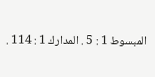المبسوط 1 : 5 . المدارك 1 : 114 .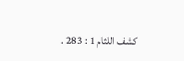كشف اللثام 1 : 283 .